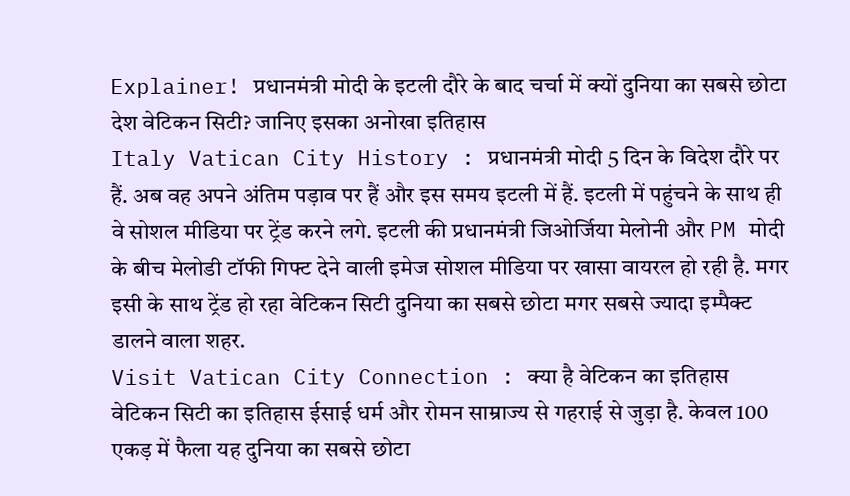Explainer! प्रधानमंत्री मोदी के इटली दौरे के बाद चर्चा में क्यों दुनिया का सबसे छोटा देश वेटिकन सिटी? जानिए इसका अनोखा इतिहास
Italy Vatican City History : प्रधानमंत्री मोदी 5 दिन के विदेश दौरे पर हैं. अब वह अपने अंतिम पड़ाव पर हैं और इस समय इटली में हैं. इटली में पहुंचने के साथ ही वे सोशल मीडिया पर ट्रेंड करने लगे. इटली की प्रधानमंत्री जिओर्जिया मेलोनी और PM मोदी के बीच मेलोडी टॉफी गिफ्ट देने वाली इमेज सोशल मीडिया पर खासा वायरल हो रही है. मगर इसी के साथ ट्रेंड हो रहा वेटिकन सिटी दुनिया का सबसे छोटा मगर सबसे ज्यादा इम्पैक्ट डालने वाला शहर.
Visit Vatican City Connection : क्या है वेटिकन का इतिहास
वेटिकन सिटी का इतिहास ईसाई धर्म और रोमन साम्राज्य से गहराई से जुड़ा है. केवल 100 एकड़ में फैला यह दुनिया का सबसे छोटा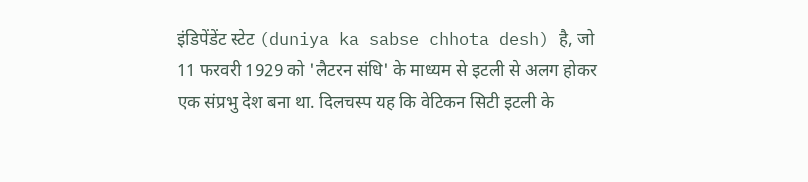इंडिपेंडेंट स्टेट (duniya ka sabse chhota desh) है, जो 11 फरवरी 1929 को 'लैटरन संधि' के माध्यम से इटली से अलग होकर एक संप्रभु देश बना था. दिलचस्प यह कि वेटिकन सिटी इटली के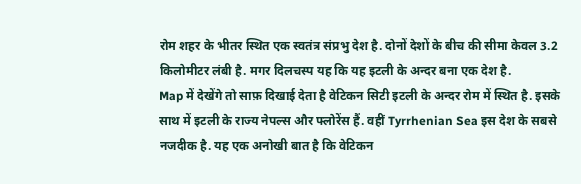रोम शहर के भीतर स्थित एक स्वतंत्र संप्रभु देश है. दोनों देशों के बीच की सीमा केवल 3.2 किलोमीटर लंबी है. मगर दिलचस्प यह कि यह इटली के अन्दर बना एक देश है.
Map में देखेंगे तो साफ़ दिखाई देता है वेटिकन सिटी इटली के अन्दर रोम में स्थित है. इसके साथ में इटली के राज्य नेपल्स और फ्लोरेंस हैं. वहीं Tyrrhenian Sea इस देश के सबसे नजदीक है. यह एक अनोखी बात है कि वेटिकन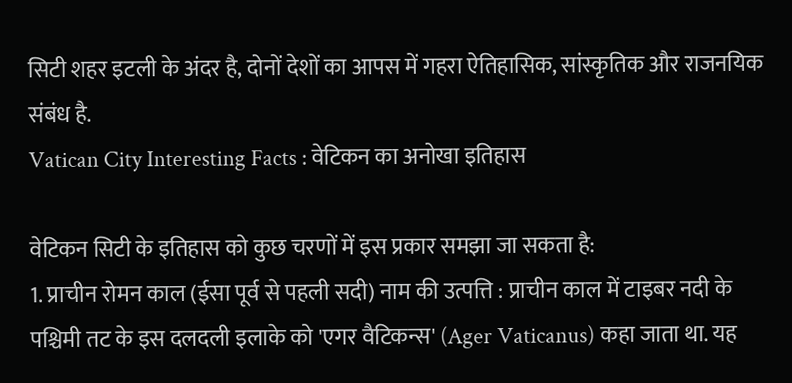सिटी शहर इटली के अंदर है, दोनों देशों का आपस में गहरा ऐतिहासिक, सांस्कृतिक और राजनयिक संबंध है.
Vatican City Interesting Facts : वेटिकन का अनोखा इतिहास

वेटिकन सिटी के इतिहास को कुछ चरणों में इस प्रकार समझा जा सकता है:
1. प्राचीन रोमन काल (ईसा पूर्व से पहली सदी) नाम की उत्पत्ति : प्राचीन काल में टाइबर नदी के पश्चिमी तट के इस दलदली इलाके को 'एगर वैटिकन्स' (Ager Vaticanus) कहा जाता था. यह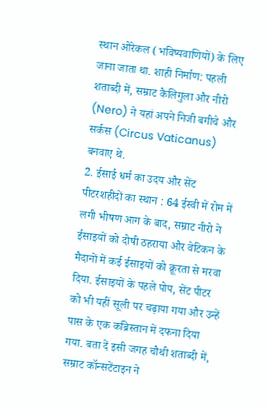स्थान ओरेकल (भविष्यवाणियों) के लिए जाना जाता था. शाही निर्माण: पहली शताब्दी में, सम्राट कैलिगुला और नीरो (Nero) ने यहां अपने निजी बगीचे और सर्कस (Circus Vaticanus) बनवाए थे.
2. ईसाई धर्म का उदय और सेंट पीटरशहीदों का स्थान : 64 ईस्वी में रोम में लगी भीषण आग के बाद, सम्राट नीरो ने ईसाइयों को दोषी ठहराया और वेटिकन के मैदानों में कई ईसाइयों को क्रूरता से मरवा दिया. ईसाइयों के पहले पोप, सेंट पीटर को भी यहीं सूली पर चढ़ाया गया और उन्हें पास के एक कब्रिस्तान में दफना दिया गया. बता दें इसी जगह चौथी शताब्दी में, सम्राट कॉन्सटेंटाइन ने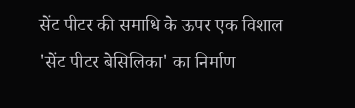सेंट पीटर की समाधि के ऊपर एक विशाल 'सेंट पीटर बेसिलिका' का निर्माण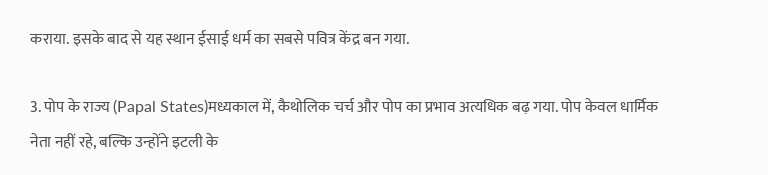कराया. इसके बाद से यह स्थान ईसाई धर्म का सबसे पवित्र केंद्र बन गया.

3. पोप के राज्य (Papal States)मध्यकाल में, कैथोलिक चर्च और पोप का प्रभाव अत्यधिक बढ़ गया. पोप केवल धार्मिक नेता नहीं रहे, बल्कि उन्होंने इटली के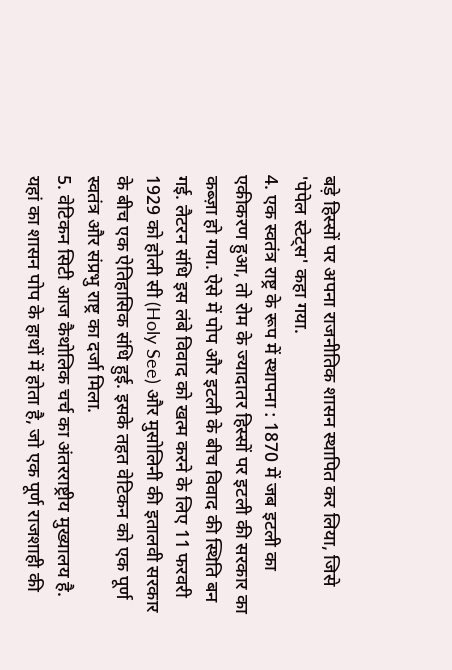बड़े हिस्सों पर अपना राजनीतिक शासन स्थापित कर लिया, जिसे 'पेपेल स्टेट्स' कहा गया.
4. एक स्वतंत्र राष्ट्र के रूप में स्थापना : 1870 में जब इटली का एकीकरण हुआ, तो रोम के ज्यादातर हिस्सों पर इटली की सरकार का कब्ज़ा हो गया. ऐसे में पोप और इटली के बीच विवाद की स्थिति बन गई. लैटरन संधि इस लंबे विवाद को खत्म करने के लिए 11 फरवरी 1929 को होली सी (Holy See) और मुसोलिनी की इतालवी सरकार के बीच एक ऐतिहासिक संधि हुई. इसके तहत वेटिकन को एक पूर्ण स्वतंत्र और संप्रभु राष्ट्र का दर्जा मिला.
5. वेटिकन सिटी आज कैथोलिक चर्च का अंतरराष्ट्रीय मुख्यालय है. यहां का शासन पोप के हाथों में होता है, जो एक पूर्ण राजशाही की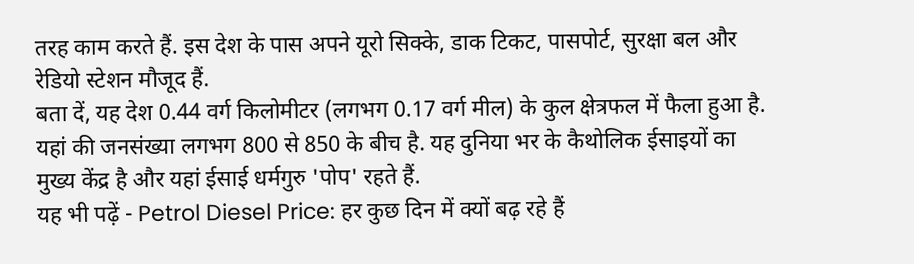तरह काम करते हैं. इस देश के पास अपने यूरो सिक्के, डाक टिकट, पासपोर्ट, सुरक्षा बल और रेडियो स्टेशन मौजूद हैं.
बता दें, यह देश 0.44 वर्ग किलोमीटर (लगभग 0.17 वर्ग मील) के कुल क्षेत्रफल में फैला हुआ है. यहां की जनसंख्या लगभग 800 से 850 के बीच है. यह दुनिया भर के कैथोलिक ईसाइयों का मुख्य केंद्र है और यहां ईसाई धर्मगुरु 'पोप' रहते हैं.
यह भी पढ़ें - Petrol Diesel Price: हर कुछ दिन में क्यों बढ़ रहे हैं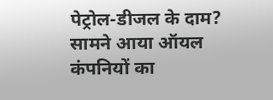पेट्रोल-डीजल के दाम? सामने आया ऑयल कंपनियों का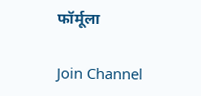फॉर्मूला

Join Channel